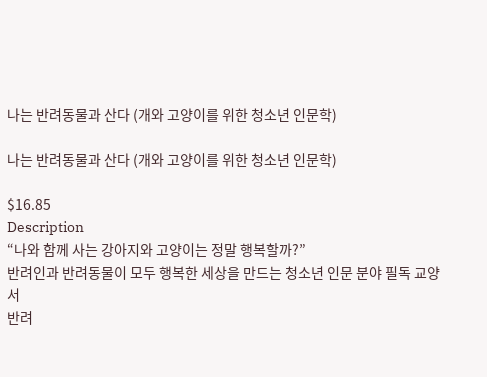나는 반려동물과 산다 (개와 고양이를 위한 청소년 인문학)

나는 반려동물과 산다 (개와 고양이를 위한 청소년 인문학)

$16.85
Description
“나와 함께 사는 강아지와 고양이는 정말 행복할까?”
반려인과 반려동물이 모두 행복한 세상을 만드는 청소년 인문 분야 필독 교양서
반려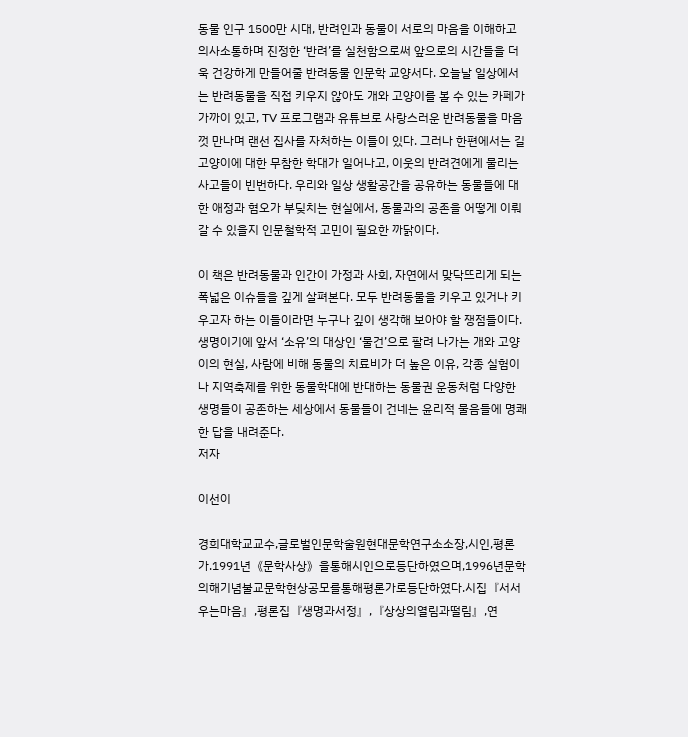동물 인구 1500만 시대, 반려인과 동물이 서로의 마음을 이해하고 의사소통하며 진정한 ‘반려’를 실천함으로써 앞으로의 시간들을 더욱 건강하게 만들어줄 반려동물 인문학 교양서다. 오늘날 일상에서는 반려동물을 직접 키우지 않아도 개와 고양이를 볼 수 있는 카페가 가까이 있고, TV 프로그램과 유튜브로 사랑스러운 반려동물을 마음껏 만나며 랜선 집사를 자처하는 이들이 있다. 그러나 한편에서는 길고양이에 대한 무참한 학대가 일어나고, 이웃의 반려견에게 물리는 사고들이 빈번하다. 우리와 일상 생활공간을 공유하는 동물들에 대한 애정과 혐오가 부딪치는 현실에서, 동물과의 공존을 어떻게 이뤄갈 수 있을지 인문철학적 고민이 필요한 까닭이다.

이 책은 반려동물과 인간이 가정과 사회, 자연에서 맞닥뜨리게 되는 폭넓은 이슈들을 깊게 살펴본다. 모두 반려동물을 키우고 있거나 키우고자 하는 이들이라면 누구나 깊이 생각해 보아야 할 쟁점들이다. 생명이기에 앞서 ‘소유’의 대상인 ‘물건’으로 팔려 나가는 개와 고양이의 현실, 사람에 비해 동물의 치료비가 더 높은 이유, 각종 실험이나 지역축제를 위한 동물학대에 반대하는 동물권 운동처럼 다양한 생명들이 공존하는 세상에서 동물들이 건네는 윤리적 물음들에 명쾌한 답을 내려준다.
저자

이선이

경희대학교교수,글로벌인문학술원현대문학연구소소장,시인,평론가.1991년《문학사상》을통해시인으로등단하였으며,1996년문학의해기념불교문학현상공모를통해평론가로등단하였다.시집『서서우는마음』,평론집『생명과서정』,『상상의열림과떨림』,연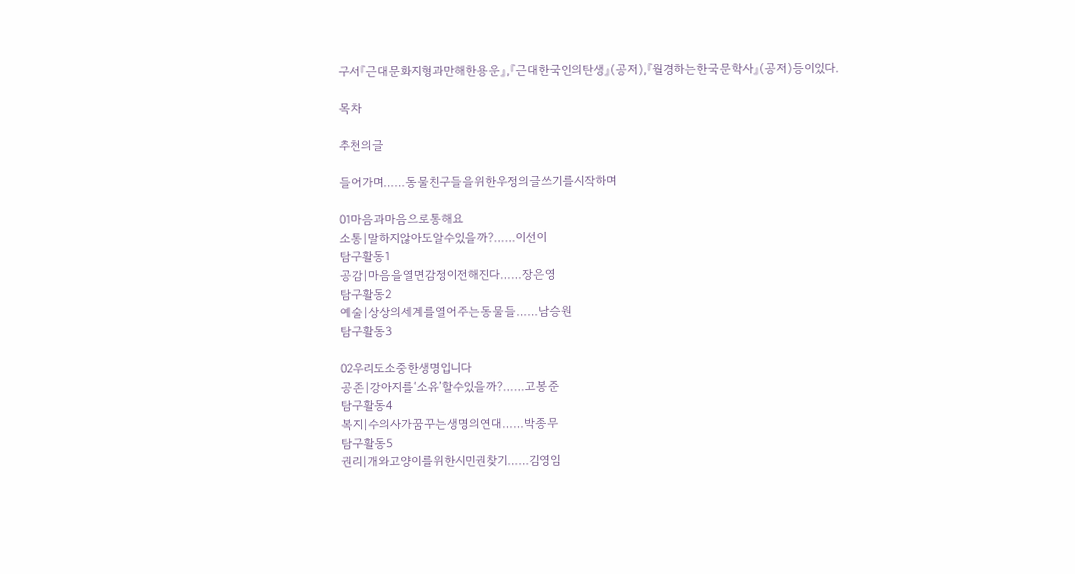구서『근대문화지형과만해한용운』,『근대한국인의탄생』(공저),『월경하는한국문학사』(공저)등이있다.

목차

추천의글

들어가며……동물친구들을위한우정의글쓰기를시작하며

01마음과마음으로통해요
소통|말하지않아도알수있을까?……이선이
탐구활동1
공감|마음을열면감정이전해진다……장은영
탐구활동2
예술|상상의세계를열어주는동물들……남승원
탐구활동3

02우리도소중한생명입니다
공존|강아지를‘소유’할수있을까?……고봉준
탐구활동4
복지|수의사가꿈꾸는생명의연대……박종무
탐구활동5
권리|개와고양이를위한시민권찾기……김영임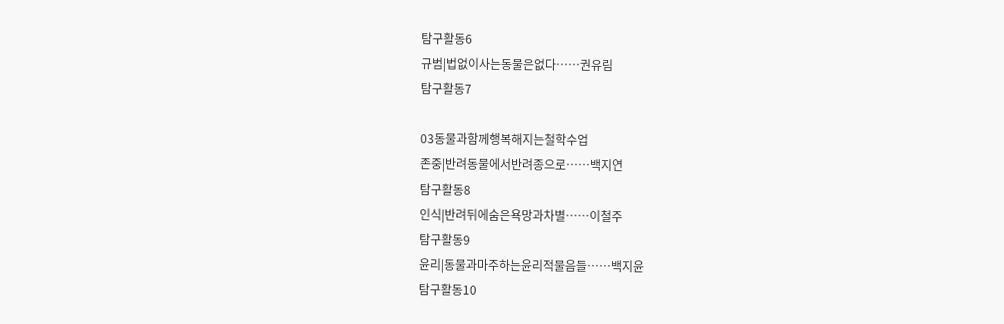탐구활동6
규범|법없이사는동물은없다……권유림
탐구활동7

03동물과함께행복해지는철학수업
존중|반려동물에서반려종으로……백지연
탐구활동8
인식|반려뒤에숨은욕망과차별……이철주
탐구활동9
윤리|동물과마주하는윤리적물음들……백지윤
탐구활동10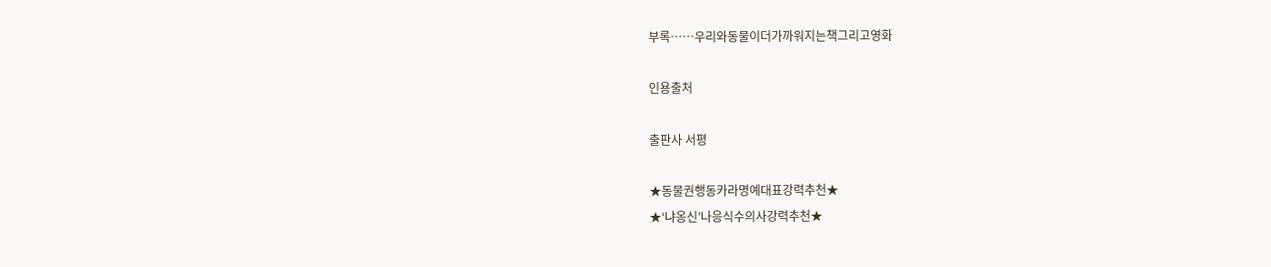부록……우리와동물이더가까워지는책그리고영화

인용출처

출판사 서평

★동물권행동카라명예대표강력추천★
★‘냐옹신’나응식수의사강력추천★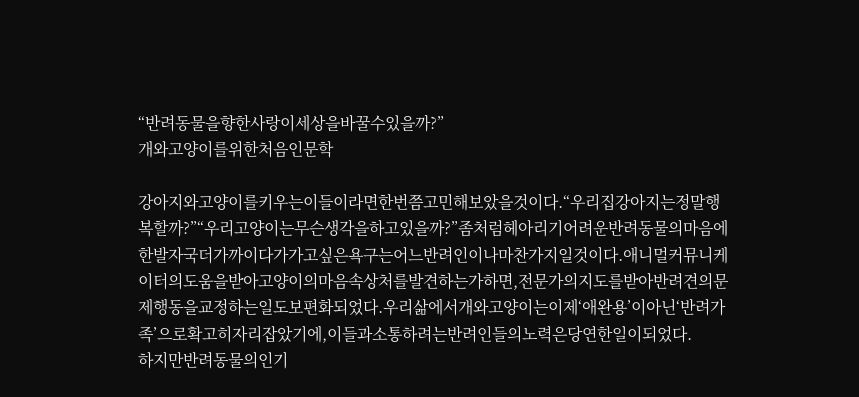“반려동물을향한사랑이세상을바꿀수있을까?”
개와고양이를위한처음인문학

강아지와고양이를키우는이들이라면한번쯤고민해보았을것이다.“우리집강아지는정말행복할까?”“우리고양이는무슨생각을하고있을까?”좀처럼헤아리기어려운반려동물의마음에한발자국더가까이다가가고싶은욕구는어느반려인이나마찬가지일것이다.애니멀커뮤니케이터의도움을받아고양이의마음속상처를발견하는가하면,전문가의지도를받아반려견의문제행동을교정하는일도보편화되었다.우리삶에서개와고양이는이제‘애완용’이아닌‘반려가족’으로확고히자리잡았기에,이들과소통하려는반려인들의노력은당연한일이되었다.
하지만반려동물의인기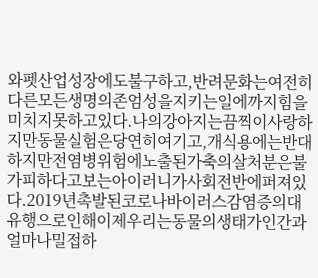와펫산업성장에도불구하고,반려문화는여전히다른모든생명의존엄성을지키는일에까지힘을미치지못하고있다.나의강아지는끔찍이사랑하지만동물실험은당연히여기고,개식용에는반대하지만전염병위험에노출된가축의살처분은불가피하다고보는아이러니가사회전반에퍼져있다.2019년촉발된코로나바이러스감염증의대유행으로인해이제우리는동물의생태가인간과얼마나밀접하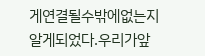게연결될수밖에없는지알게되었다.우리가앞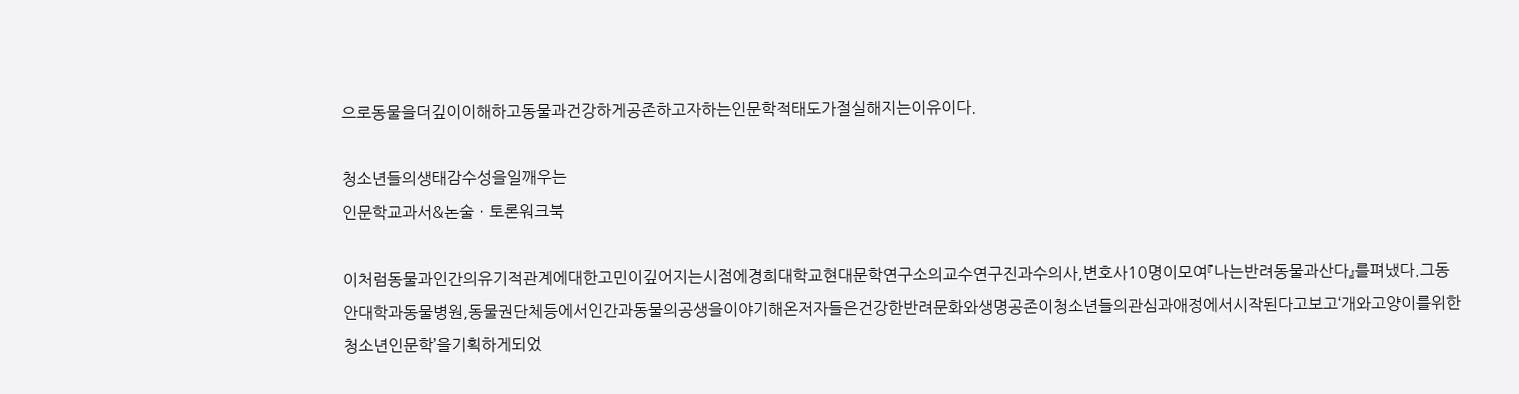으로동물을더깊이이해하고동물과건강하게공존하고자하는인문학적태도가절실해지는이유이다.

청소년들의생태감수성을일깨우는
인문학교과서&논술ㆍ토론워크북

이처럼동물과인간의유기적관계에대한고민이깊어지는시점에경희대학교현대문학연구소의교수연구진과수의사,변호사10명이모여『나는반려동물과산다』를펴냈다.그동안대학과동물병원,동물권단체등에서인간과동물의공생을이야기해온저자들은건강한반려문화와생명공존이청소년들의관심과애정에서시작된다고보고‘개와고양이를위한청소년인문학’을기획하게되었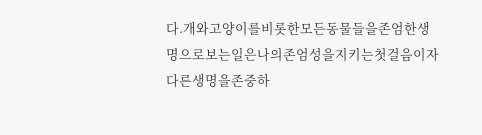다.개와고양이를비롯한모든동물들을존엄한생명으로보는일은나의존엄성을지키는첫걸음이자다른생명을존중하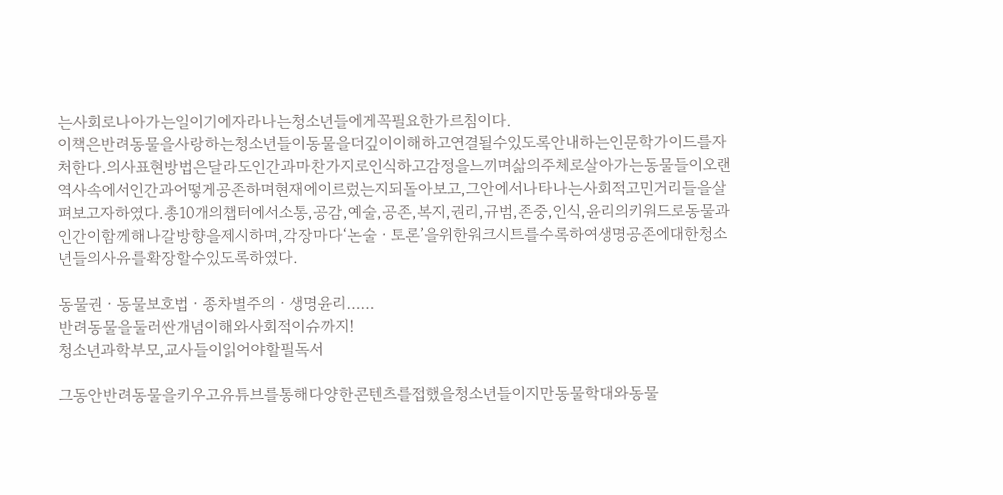는사회로나아가는일이기에자라나는청소년들에게꼭필요한가르침이다.
이책은반려동물을사랑하는청소년들이동물을더깊이이해하고연결될수있도록안내하는인문학가이드를자처한다.의사표현방법은달라도인간과마찬가지로인식하고감정을느끼며삶의주체로살아가는동물들이오랜역사속에서인간과어떻게공존하며현재에이르렀는지되돌아보고,그안에서나타나는사회적고민거리들을살펴보고자하였다.총10개의챕터에서소통,공감,예술,공존,복지,권리,규범,존중,인식,윤리의키워드로동물과인간이함께해나갈방향을제시하며,각장마다‘논술ㆍ토론’을위한워크시트를수록하여생명공존에대한청소년들의사유를확장할수있도록하였다.

동물권ㆍ동물보호법ㆍ종차별주의ㆍ생명윤리……
반려동물을둘러싼개념이해와사회적이슈까지!
청소년과학부모,교사들이읽어야할필독서

그동안반려동물을키우고유튜브를통해다양한콘텐츠를접했을청소년들이지만동물학대와동물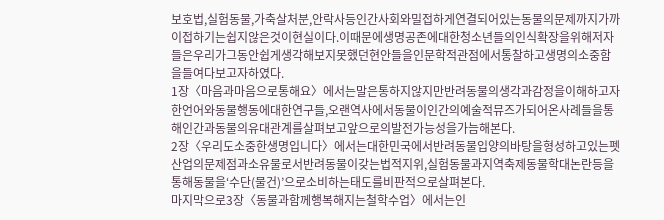보호법,실험동물,가축살처분,안락사등인간사회와밀접하게연결되어있는동물의문제까지가까이접하기는쉽지않은것이현실이다.이때문에생명공존에대한청소년들의인식확장을위해저자들은우리가그동안쉽게생각해보지못했던현안들을인문학적관점에서통찰하고생명의소중함을들여다보고자하였다.
1장〈마음과마음으로통해요〉에서는말은통하지않지만반려동물의생각과감정을이해하고자한언어와동물행동에대한연구들,오랜역사에서동물이인간의예술적뮤즈가되어온사례들을통해인간과동물의유대관계를살펴보고앞으로의발전가능성을가늠해본다.
2장〈우리도소중한생명입니다〉에서는대한민국에서반려동물입양의바탕을형성하고있는펫산업의문제점과소유물로서반려동물이갖는법적지위,실험동물과지역축제동물학대논란등을통해동물을‘수단(물건)’으로소비하는태도를비판적으로살펴본다.
마지막으로3장〈동물과함께행복해지는철학수업〉에서는인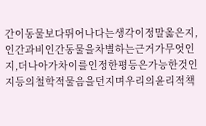간이동물보다뛰어나다는생각이정말옳은지,인간과비인간동물을차별하는근거가무엇인지,더나아가차이를인정한평등은가능한것인지등의철학적물음을던지며우리의윤리적책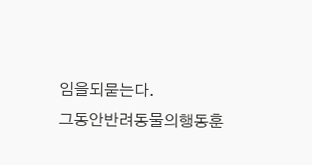임을되묻는다.
그동안반려동물의행동훈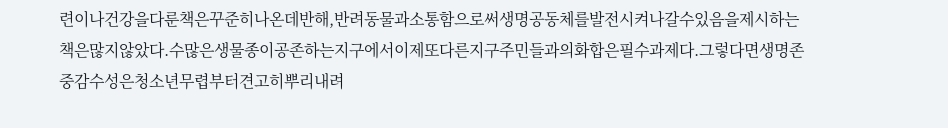련이나건강을다룬책은꾸준히나온데반해,반려동물과소통함으로써생명공동체를발전시켜나갈수있음을제시하는책은많지않았다.수많은생물종이공존하는지구에서이제또다른지구주민들과의화합은필수과제다.그렇다면생명존중감수성은청소년무렵부터견고히뿌리내려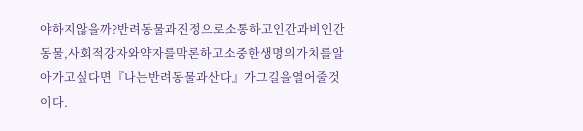야하지않을까?반려동물과진정으로소통하고인간과비인간동물,사회적강자와약자를막론하고소중한생명의가치를알아가고싶다면『나는반려동물과산다』가그길을열어줄것이다.